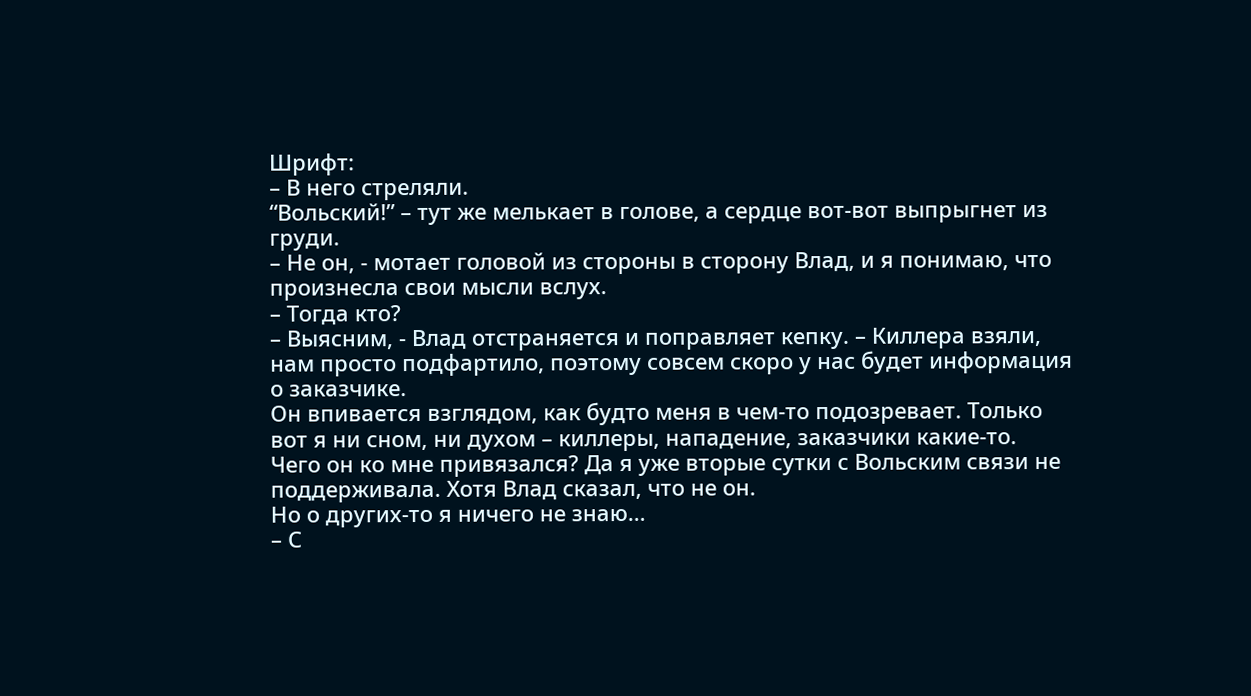Шрифт:
– В него стреляли.
“Вольский!” – тут же мелькает в голове, а сердце вот-вот выпрыгнет из груди.
– Не он, - мотает головой из стороны в сторону Влад, и я понимаю, что произнесла свои мысли вслух.
– Тогда кто?
– Выясним, - Влад отстраняется и поправляет кепку. – Киллера взяли, нам просто подфартило, поэтому совсем скоро у нас будет информация о заказчике.
Он впивается взглядом, как будто меня в чем-то подозревает. Только вот я ни сном, ни духом – киллеры, нападение, заказчики какие-то.
Чего он ко мне привязался? Да я уже вторые сутки с Вольским связи не поддерживала. Хотя Влад сказал, что не он.
Но о других-то я ничего не знаю…
– С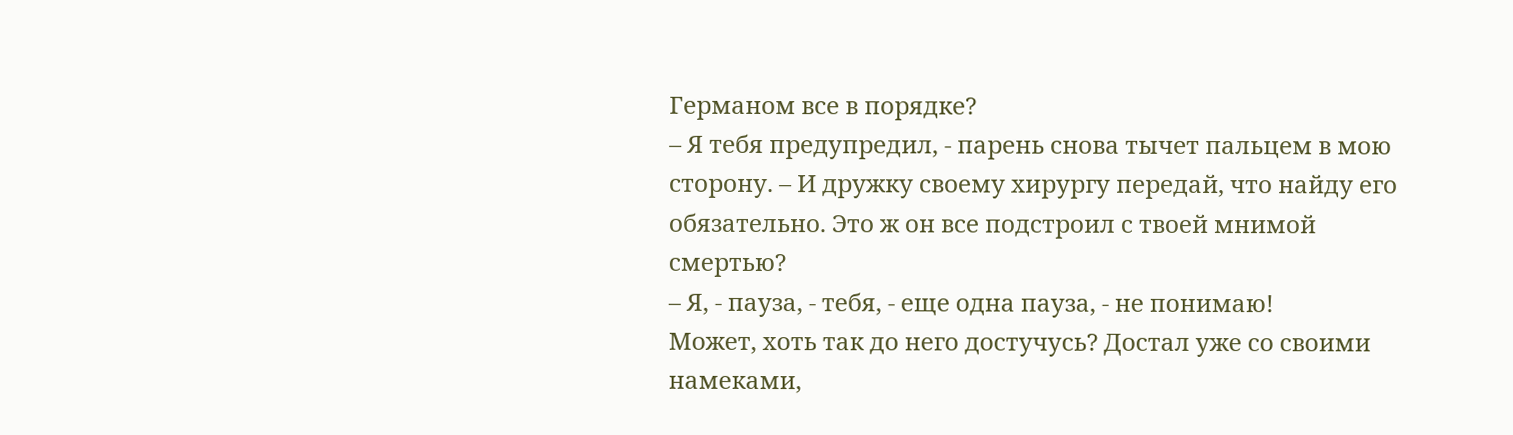Германом все в порядке?
– Я тебя предупредил, - парень снова тычет пальцем в мою сторону. – И дружку своему хирургу передай, что найду его обязательно. Это ж он все подстроил с твоей мнимой смертью?
– Я, - пауза, - тебя, - еще одна пауза, - не понимаю!
Может, хоть так до него достучусь? Достал уже со своими намеками,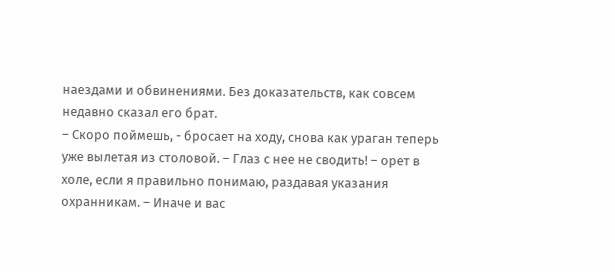наездами и обвинениями. Без доказательств, как совсем недавно сказал его брат.
– Скоро поймешь, - бросает на ходу, снова как ураган теперь уже вылетая из столовой. – Глаз с нее не сводить! – орет в холе, если я правильно понимаю, раздавая указания охранникам. – Иначе и вас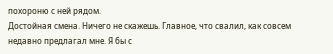похороню с ней рядом.
Достойная смена. Ничего не скажешь. Главное, что свалил, как совсем недавно предлагал мне. Я бы с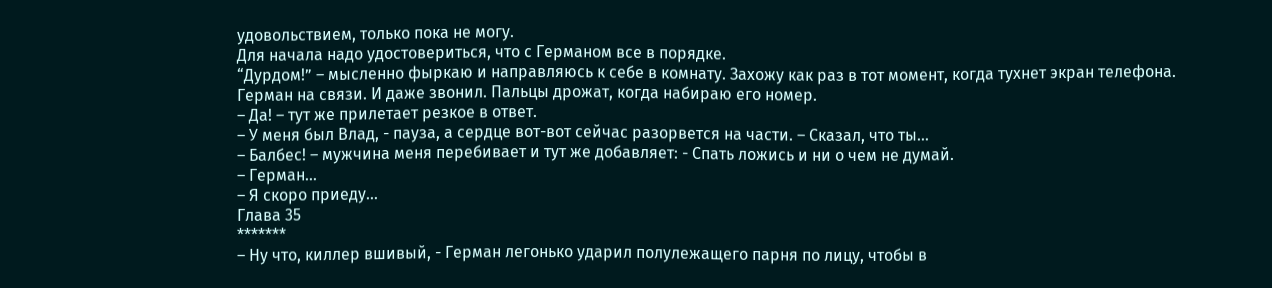удовольствием, только пока не могу.
Для начала надо удостовериться, что с Германом все в порядке.
“Дурдом!” – мысленно фыркаю и направляюсь к себе в комнату. Захожу как раз в тот момент, когда тухнет экран телефона.
Герман на связи. И даже звонил. Пальцы дрожат, когда набираю его номер.
– Да! – тут же прилетает резкое в ответ.
– У меня был Влад, - пауза, а сердце вот-вот сейчас разорвется на части. – Сказал, что ты…
– Балбес! – мужчина меня перебивает и тут же добавляет: - Спать ложись и ни о чем не думай.
– Герман…
– Я скоро приеду…
Глава 35
*******
– Ну что, киллер вшивый, - Герман легонько ударил полулежащего парня по лицу, чтобы в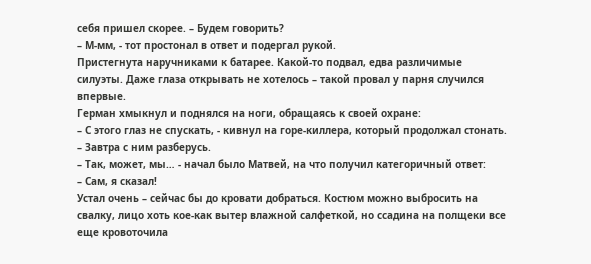себя пришел скорее. – Будем говорить?
– М-мм, - тот простонал в ответ и подергал рукой.
Пристегнута наручниками к батарее. Какой-то подвал, едва различимые силуэты. Даже глаза открывать не хотелось – такой провал у парня случился впервые.
Герман хмыкнул и поднялся на ноги, обращаясь к своей охране:
– С этого глаз не спускать, - кивнул на горе-киллера, который продолжал стонать. – Завтра с ним разберусь.
– Так, может, мы… - начал было Матвей, на что получил категоричный ответ:
– Сам, я сказал!
Устал очень – сейчас бы до кровати добраться. Костюм можно выбросить на свалку, лицо хоть кое-как вытер влажной салфеткой, но ссадина на полщеки все еще кровоточила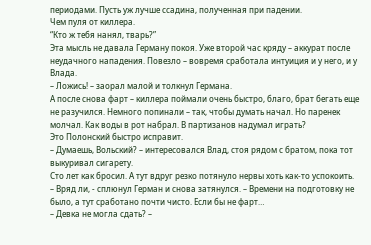периодами. Пусть уж лучше ссадина, полученная при падении.
Чем пуля от киллера.
“Кто ж тебя нанял, тварь?”
Эта мысль не давала Герману покоя. Уже второй час кряду – аккурат после неудачного нападения. Повезло – вовремя сработала интуиция и у него, и у Влада.
– Ложись! – заорал малой и толкнул Германа.
А после снова фарт – киллера поймали очень быстро, благо, брат бегать еще не разучился. Немного попинали – так, чтобы думать начал. Но паренек молчал. Как воды в рот набрал. В партизанов надумал играть?
Это Полонский быстро исправит.
– Думаешь, Вольский? – интересовался Влад, стоя рядом с братом, пока тот выкуривал сигарету.
Сто лет как бросил. А тут вдруг резко потянуло нервы хоть как-то успокоить.
– Вряд ли, - сплюнул Герман и снова затянулся. – Времени на подготовку не было, а тут сработано почти чисто. Если бы не фарт…
– Девка не могла сдать? –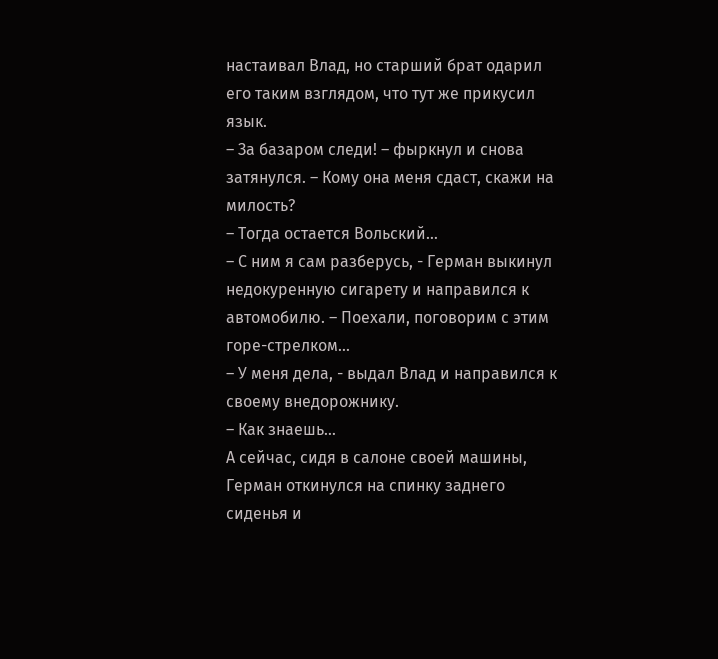настаивал Влад, но старший брат одарил его таким взглядом, что тут же прикусил язык.
– За базаром следи! – фыркнул и снова затянулся. – Кому она меня сдаст, скажи на милость?
– Тогда остается Вольский…
– С ним я сам разберусь, - Герман выкинул недокуренную сигарету и направился к автомобилю. – Поехали, поговорим с этим горе-стрелком...
– У меня дела, - выдал Влад и направился к своему внедорожнику.
– Как знаешь…
А сейчас, сидя в салоне своей машины, Герман откинулся на спинку заднего сиденья и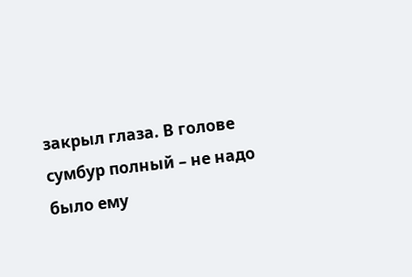закрыл глаза. В голове сумбур полный – не надо было ему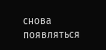снова появляться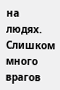на людях. Слишком много врагов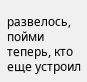развелось, пойми теперь, кто еще устроил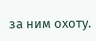за ним охоту.